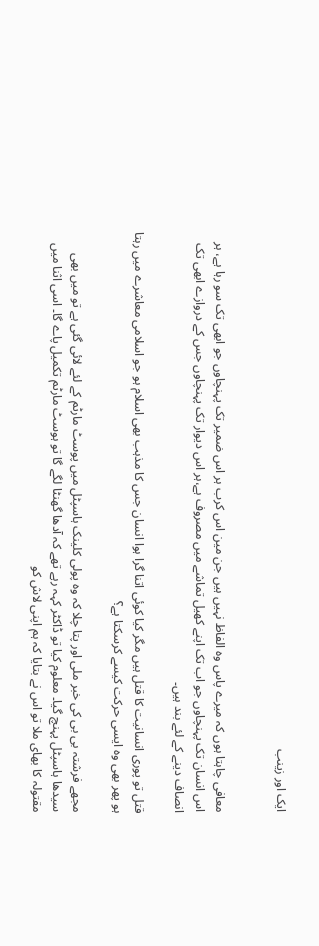ایک اور زینب


معافی چاہتا ہوں کہ میرے پاس وہ الفاظ نہیں ہیں جن مین اس کرب ہر اس ضمیر تک پہنچاوں جو ابھی تک سو رہا ہے، ہر اس انسان تک پہنچاوں جو اب تک اپنے کھیل تماشے میں مصروف ہے،ہر اس دیوار تک پہنچاوں جس کے دروازے ابھی تک انصاف دینے کے لئے بند ہیں۔

قتل تو پوری انسانیت کا قتل ہیں مگر کیا کوئی اتنا گرا ہوا انسان جس کا مذہب بھی اسلام ہو جو اسلامی معاشرے میں رہتا ہو پھر بھی وہ ایسی حرکت کیسے کرسکتا ہے؟

مجھے فرشتہ بی بی کی خبر ملی اور پتا چلا کہ وہ پولی کلینک ہاسپٹل میں پوسٹ مارٹم کے لئے لائی گئی ہے تو میں بھی سیدھا ہاسپٹل پہنچ گیا۔ معلوم کیا تو ڈاکٹر کہہ رہے تھے کہ آدھا گھنٹا لگے گا تو ہوسٹ مارٹم تکمیل پاے گا۔ اسی اثنا میں مقتولہ کا بھای ملا تو اس نے بتایا کہ ہم اپنی لاش کو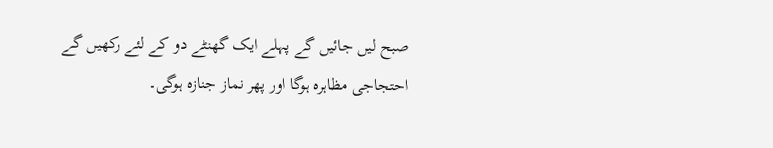صبح لیں جائیں گے پہلے ایک گھنٹے دو کے لئے رکھیں گے احتجاجی مظاہرہ ہوگا اور پھر نماز جنازہ ہوگی۔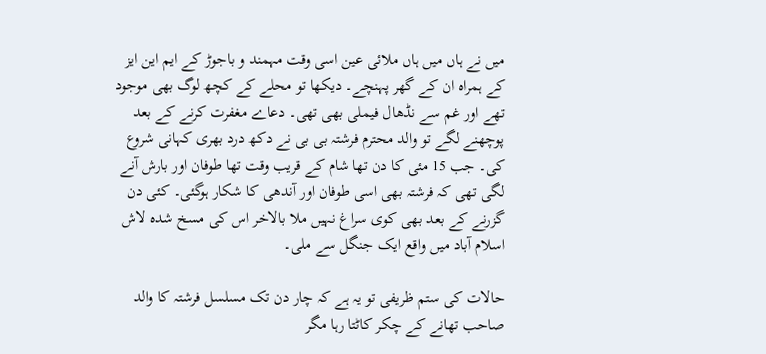میں نے ہاں میں ہاں ملائی عین اسی وقت مہمند و باجوڑ کے ایم این ایز کے ہمراہ ان کے گھر پہنچے۔ دیکھا تو محلے کے کچھ لوگ بھی موجود تھے اور غم سے نڈھال فیملی بھی تھی۔ دعاے مغفرت کرنے کے بعد پوچھنے لگے تو والد محترم فرشتہ بی بی نے دکھ درد بھری کہانی شروع کی۔ جب 15 مئی کا دن تھا شام کے قریب وقت تھا طوفان اور بارش آنے لگی تھی کہ فرشتہ بھی اسی طوفان اور آندھی کا شکار ہوگئی۔ کئی دن گزرنے کے بعد بھی کوی سراغ نہیں ملا بالاخر اس کی مسخ شدہ لاش اسلام آباد میں واقع ایک جنگل سے ملی۔

حالات کی ستم ظریفی تو یہ ہے کہ چار دن تک مسلسل فرشتہ کا والد صاحب تھانے کے چکر کاٹتا رہا مگر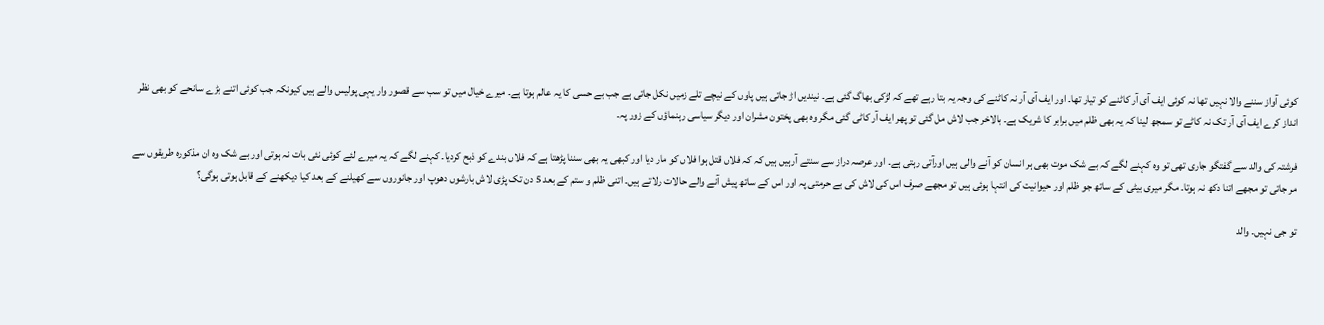کوئی آواز سننے والا نہیں تھا نہ کوئی ایف آی آر کاٹنے کو تیار تھا۔ اور ایف آی آر نہ کاٹنے کی وجہ یہ بتا رہے تھے کہ لڑکی بھاگ گئی ہے۔ نیندیں اڑ جاتی ہیں پاوں کے نیچے تلے زمیں نکل جاتی ہے جب بے حسی کا یہ عالم ہوتا ہے۔ میرے خیال میں تو سب سے قصور وار یہی پولیس والے ہیں کیونکہ جب کوئی اتنے بڑے سانحے کو بھی نظر انداز کرے ایف آی آر تک نہ کاٹے تو سمجھ لینا کہ یہ بھی ظلم میں برابر کا شریک ہے۔ بالاخر جب لاش مل گئی تو پھر ایف آر کاٹی گئی مگر وہ بھی پختون مشران اور دیگر سیاسی رہنماؤں کے زور پہ۔

فرشتہ کی والد سے گفتگو جاری تھی تو وہ کہنے لگے کہ بے شک موت بھی ہر انسان کو آنے والی ہیں اورآتی رہتی ہے۔ اور عرصہ دراز سے سنتے آرہیں ہیں کہ کہ فلاں قتل ہوا فلاں کو مار دیا اور کبھی یہ بھی سننا پڑھتا ہے کہ فلاں بندے کو ذبح کردیا۔ کہنے لگے کہ یہ میرے لئے کوئی نئی بات نہ ہوتی اور بے شک وہ ان مذکورہ طریقوں سے مر جاتی تو مجھے اتنا دکھ نہ ہوتا۔ مگر میری بیٹی کے ساتھ جو ظلم اور حیوانیت کی انتہا ہوئی ہیں تو مجھے صرف اس کی لاش کی بے حرمتی پہ اور اس کے ساتھ پیش آنے والے حالات رلاتے ہیں۔ اتنی ظلم و ستم کے بعد 5 دن تک پڑی لاش بارشوں دھوپ اور جانوروں سے کھیلنے کے بعد کیا دیکھنے کے قابل ہوتی ہوگی؟

تو جی نہیں۔ والد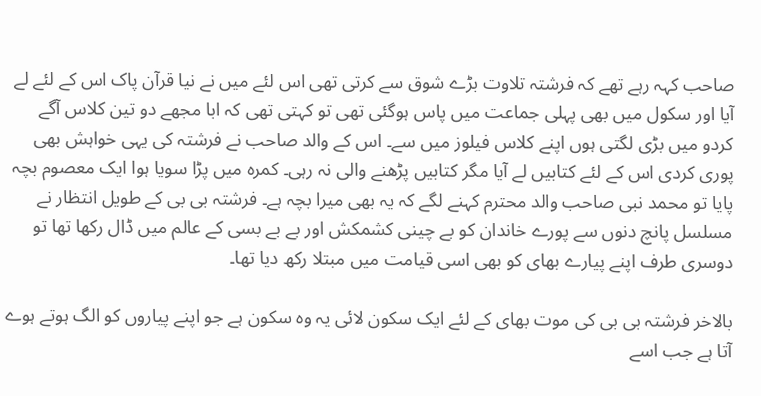صاحب کہہ رہے تھے کہ فرشتہ تلاوت بڑے شوق سے کرتی تھی اس لئے میں نے نیا قرآن پاک اس کے لئے لے آیا اور سکول میں بھی پہلی جماعت میں پاس ہوگئی تھی تو کہتی تھی کہ ابا مجھے دو تین کلاس آگے کردو میں بڑی لگتی ہوں اپنے کلاس فیلوز میں سے۔ اس کے والد صاحب نے فرشتہ کی یہی خواہش بھی پوری کردی اس کے لئے کتابیں لے آیا مگر کتابیں پڑھنے والی نہ رہی۔ کمرہ میں پڑا سویا ہوا ایک معصوم بچہ پایا تو محمد نبی صاحب والد محترم کہنے لگے کہ یہ بھی میرا بچہ ہے۔ فرشتہ بی بی کے طویل انتظار نے مسلسل پانچ دنوں سے پورے خاندان کو بے چینی کشمکش اور بے بے بسی کے عالم میں ڈال رکھا تھا تو دوسری طرف اپنے پیارے بھای کو بھی اسی قیامت میں مبتلا رکھ دیا تھا۔

بالاخر فرشتہ بی بی کی موت بھای کے لئے ایک سکون لائی یہ وہ سکون ہے جو اپنے پیاروں کو الگ ہوتے ہوے آتا ہے جب اسے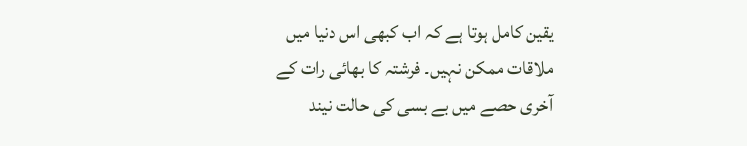یقین کامل ہوتا ہے کہ اب کبھی اس دنیا میں ملاقات ممکن نہیں۔ فرشتہ کا بھائی رات کے آخری حصے میں بے بسی کی حالت نیند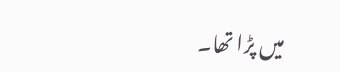میں پڑا تھا۔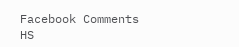Facebook Comments HS